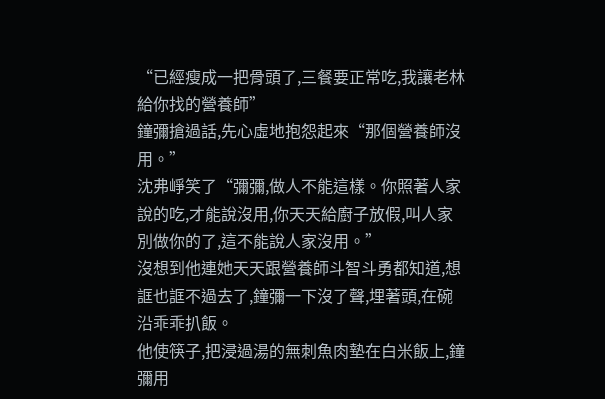“已經瘦成一把骨頭了,三餐要正常吃,我讓老林給你找的營養師”
鐘彌搶過話,先心虛地抱怨起來“那個營養師沒用。”
沈弗崢笑了“彌彌,做人不能這樣。你照著人家說的吃,才能說沒用,你天天給廚子放假,叫人家別做你的了,這不能說人家沒用。”
沒想到他連她天天跟營養師斗智斗勇都知道,想誆也誆不過去了,鐘彌一下沒了聲,埋著頭,在碗沿乖乖扒飯。
他使筷子,把浸過湯的無刺魚肉墊在白米飯上,鐘彌用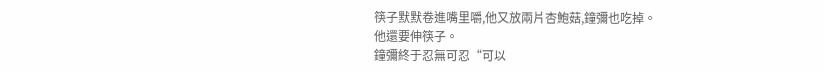筷子默默卷進嘴里嚼,他又放兩片杏鮑菇,鐘彌也吃掉。
他還要伸筷子。
鐘彌終于忍無可忍“可以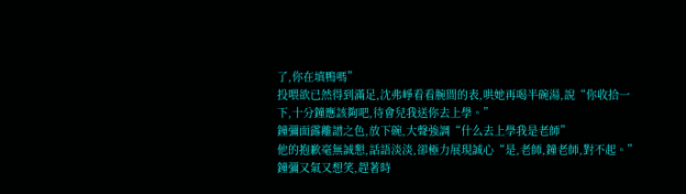了,你在填鴨嗎”
投喂欲已然得到滿足,沈弗崢看看腕間的表,哄她再喝半碗湯,說“你收拾一下,十分鐘應該夠吧,待會兒我送你去上學。”
鐘彌面露離譜之色,放下碗,大聲強調“什么去上學我是老師”
他的抱歉毫無誠懇,話語淡淡,卻極力展現誠心“是,老師,鐘老師,對不起。”
鐘彌又氣又想笑,趕著時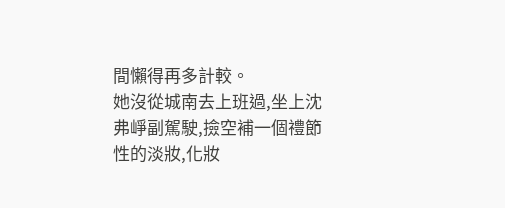間懶得再多計較。
她沒從城南去上班過,坐上沈弗崢副駕駛,撿空補一個禮節性的淡妝,化妝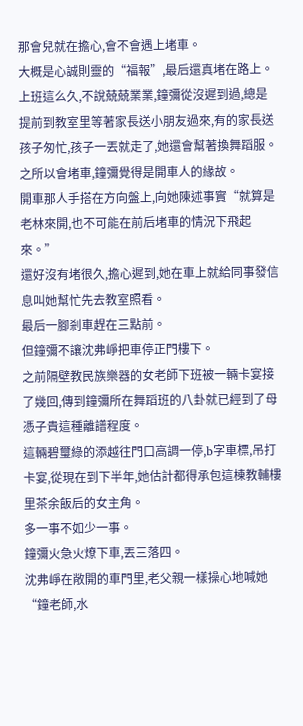那會兒就在擔心,會不會遇上堵車。
大概是心誠則靈的“福報”,最后還真堵在路上。
上班這么久,不說兢兢業業,鐘彌從沒遲到過,總是提前到教室里等著家長送小朋友過來,有的家長送孩子匆忙,孩子一丟就走了,她還會幫著換舞蹈服。
之所以會堵車,鐘彌覺得是開車人的緣故。
開車那人手搭在方向盤上,向她陳述事實“就算是老林來開,也不可能在前后堵車的情況下飛起來。”
還好沒有堵很久,擔心遲到,她在車上就給同事發信息叫她幫忙先去教室照看。
最后一腳剎車趕在三點前。
但鐘彌不讓沈弗崢把車停正門樓下。
之前隔壁教民族樂器的女老師下班被一輛卡宴接了幾回,傳到鐘彌所在舞蹈班的八卦就已經到了母憑子貴這種離譜程度。
這輛碧璽綠的添越往門口高調一停,b字車標,吊打卡宴,從現在到下半年,她估計都得承包這棟教輔樓里茶余飯后的女主角。
多一事不如少一事。
鐘彌火急火燎下車,丟三落四。
沈弗崢在敞開的車門里,老父親一樣操心地喊她“鐘老師,水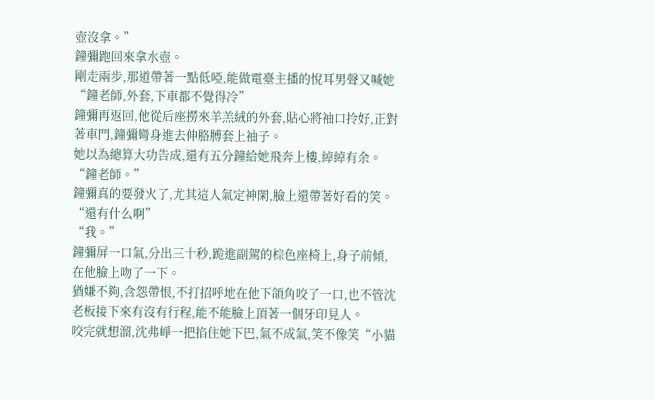壺沒拿。”
鐘彌跑回來拿水壺。
剛走兩步,那道帶著一點低啞,能做電臺主播的悅耳男聲又喊她“鐘老師,外套,下車都不覺得冷”
鐘彌再返回,他從后座撈來羊羔絨的外套,貼心將袖口拎好,正對著車門,鐘彌彎身進去伸胳膊套上袖子。
她以為總算大功告成,還有五分鐘給她飛奔上樓,綽綽有余。
“鐘老師。”
鐘彌真的要發火了,尤其這人氣定神閑,臉上還帶著好看的笑。
“還有什么啊”
“我。”
鐘彌屏一口氣,分出三十秒,跪進副駕的棕色座椅上,身子前傾,在他臉上吻了一下。
猶嫌不夠,含怨帶恨,不打招呼地在他下頜角咬了一口,也不管沈老板接下來有沒有行程,能不能臉上頂著一個牙印見人。
咬完就想溜,沈弗崢一把掐住她下巴,氣不成氣,笑不像笑“小貓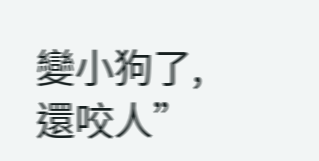變小狗了,還咬人”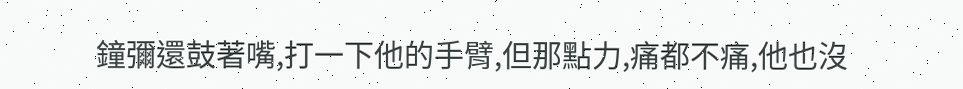鐘彌還鼓著嘴,打一下他的手臂,但那點力,痛都不痛,他也沒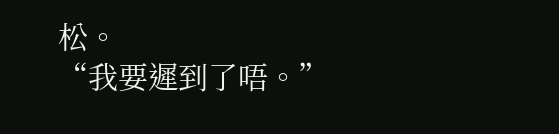松。
“我要遲到了唔。”